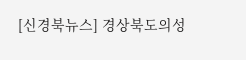[신경북뉴스] 경상북도의성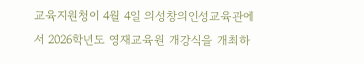교육지원청이 4월 4일 의성창의인성교육관에서 2026학년도 영재교육원 개강식을 개최하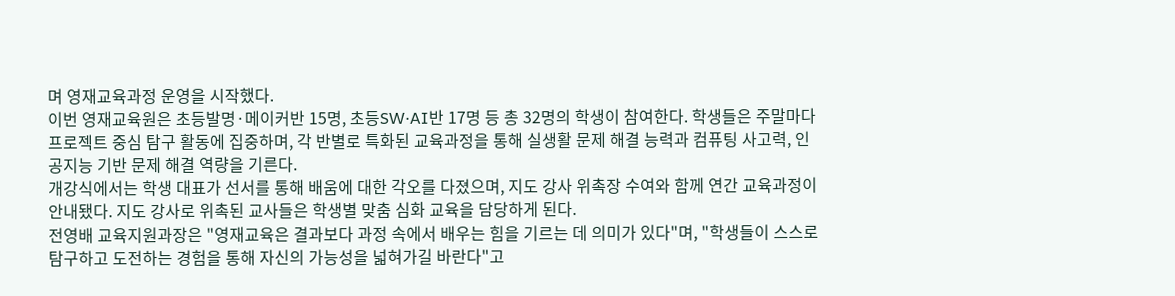며 영재교육과정 운영을 시작했다.
이번 영재교육원은 초등발명·메이커반 15명, 초등SW·AI반 17명 등 총 32명의 학생이 참여한다. 학생들은 주말마다 프로젝트 중심 탐구 활동에 집중하며, 각 반별로 특화된 교육과정을 통해 실생활 문제 해결 능력과 컴퓨팅 사고력, 인공지능 기반 문제 해결 역량을 기른다.
개강식에서는 학생 대표가 선서를 통해 배움에 대한 각오를 다졌으며, 지도 강사 위촉장 수여와 함께 연간 교육과정이 안내됐다. 지도 강사로 위촉된 교사들은 학생별 맞춤 심화 교육을 담당하게 된다.
전영배 교육지원과장은 "영재교육은 결과보다 과정 속에서 배우는 힘을 기르는 데 의미가 있다"며, "학생들이 스스로 탐구하고 도전하는 경험을 통해 자신의 가능성을 넓혀가길 바란다"고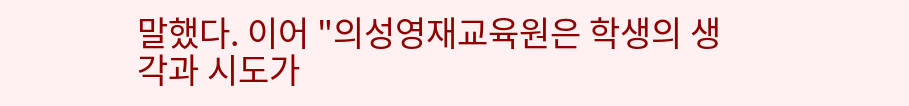말했다. 이어 "의성영재교육원은 학생의 생각과 시도가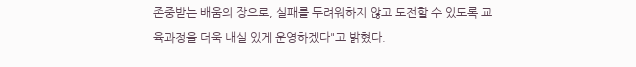존중받는 배움의 장으로, 실패를 두려워하지 않고 도전할 수 있도록 교육과정을 더욱 내실 있게 운영하겠다"고 밝혔다.